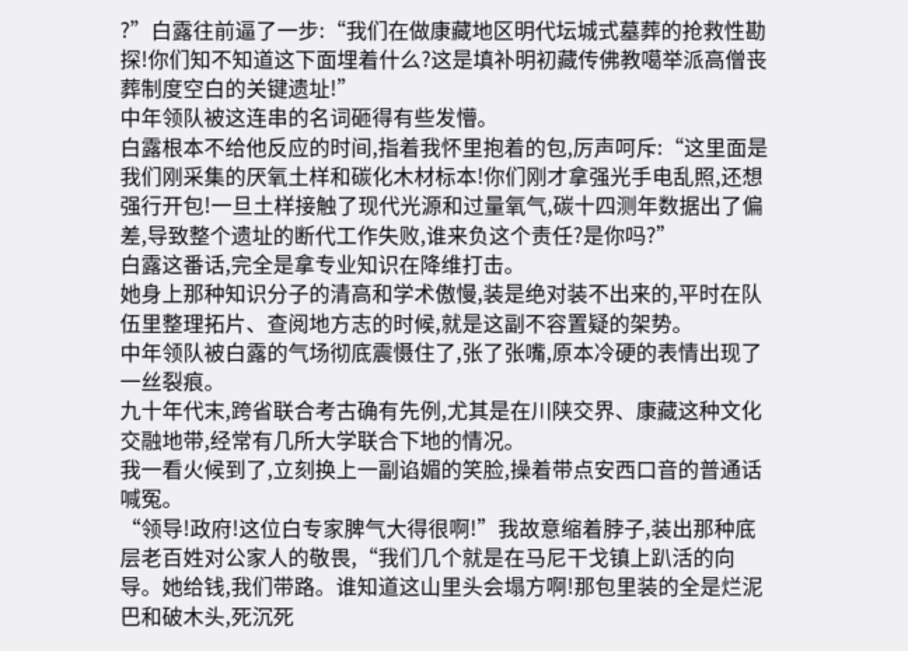?”白露往前逼了一步:“我们在做康藏地区明代坛城式墓葬的抢救性勘探!你们知不知道这下面埋着什么?这是填补明初藏传佛教噶举派高僧丧葬制度空白的关键遗址!”
中年领队被这连串的名词砸得有些发懵。
白露根本不给他反应的时间,指着我怀里抱着的包,厉声呵斥:“这里面是我们刚采集的厌氧土样和碳化木材标本!你们刚才拿强光手电乱照,还想强行开包!一旦土样接触了现代光源和过量氧气,碳十四测年数据出了偏差,导致整个遗址的断代工作失败,谁来负这个责任?是你吗?”
白露这番话,完全是拿专业知识在降维打击。
她身上那种知识分子的清高和学术傲慢,装是绝对装不出来的,平时在队伍里整理拓片、查阅地方志的时候,就是这副不容置疑的架势。
中年领队被白露的气场彻底震慑住了,张了张嘴,原本冷硬的表情出现了一丝裂痕。
九十年代末,跨省联合考古确有先例,尤其是在川陕交界、康藏这种文化交融地带,经常有几所大学联合下地的情况。
我一看火候到了,立刻换上一副谄媚的笑脸,操着带点安西口音的普通话喊冤。
“领导!政府!这位白专家脾气大得很啊!”我故意缩着脖子,装出那种底层老百姓对公家人的敬畏,“我们几个就是在马尼干戈镇上趴活的向导。她给钱,我们带路。谁知道这山里头会塌方啊!那包里装的全是烂泥巴和破木头,死沉死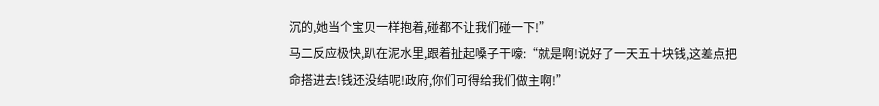沉的,她当个宝贝一样抱着,碰都不让我们碰一下!”
马二反应极快,趴在泥水里,跟着扯起嗓子干嚎:“就是啊!说好了一天五十块钱,这差点把命搭进去!钱还没结呢!政府,你们可得给我们做主啊!”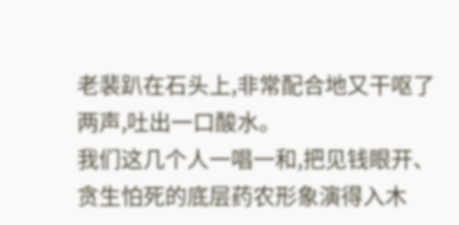老裴趴在石头上,非常配合地又干呕了两声,吐出一口酸水。
我们这几个人一唱一和,把见钱眼开、贪生怕死的底层药农形象演得入木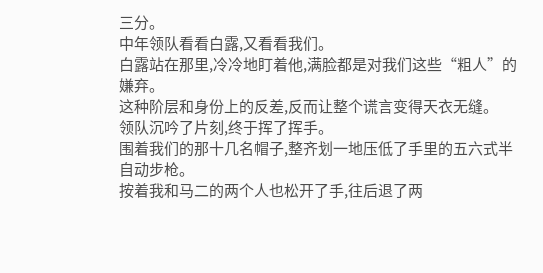三分。
中年领队看看白露,又看看我们。
白露站在那里,冷冷地盯着他,满脸都是对我们这些“粗人”的嫌弃。
这种阶层和身份上的反差,反而让整个谎言变得天衣无缝。
领队沉吟了片刻,终于挥了挥手。
围着我们的那十几名帽子,整齐划一地压低了手里的五六式半自动步枪。
按着我和马二的两个人也松开了手,往后退了两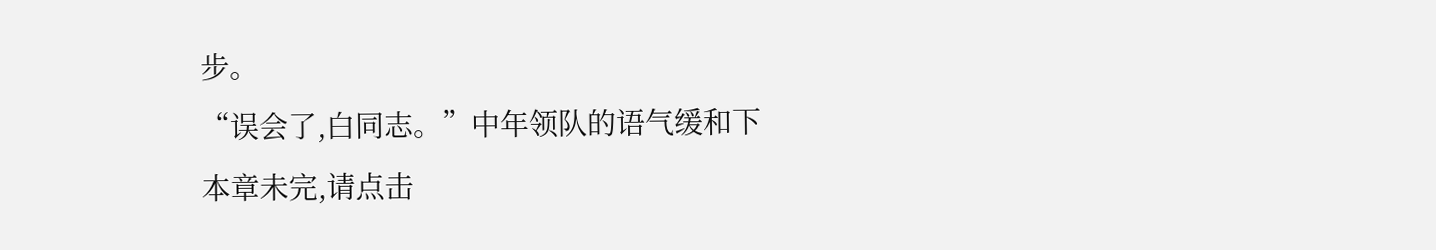步。
“误会了,白同志。”中年领队的语气缓和下
本章未完,请点击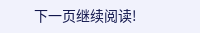下一页继续阅读!